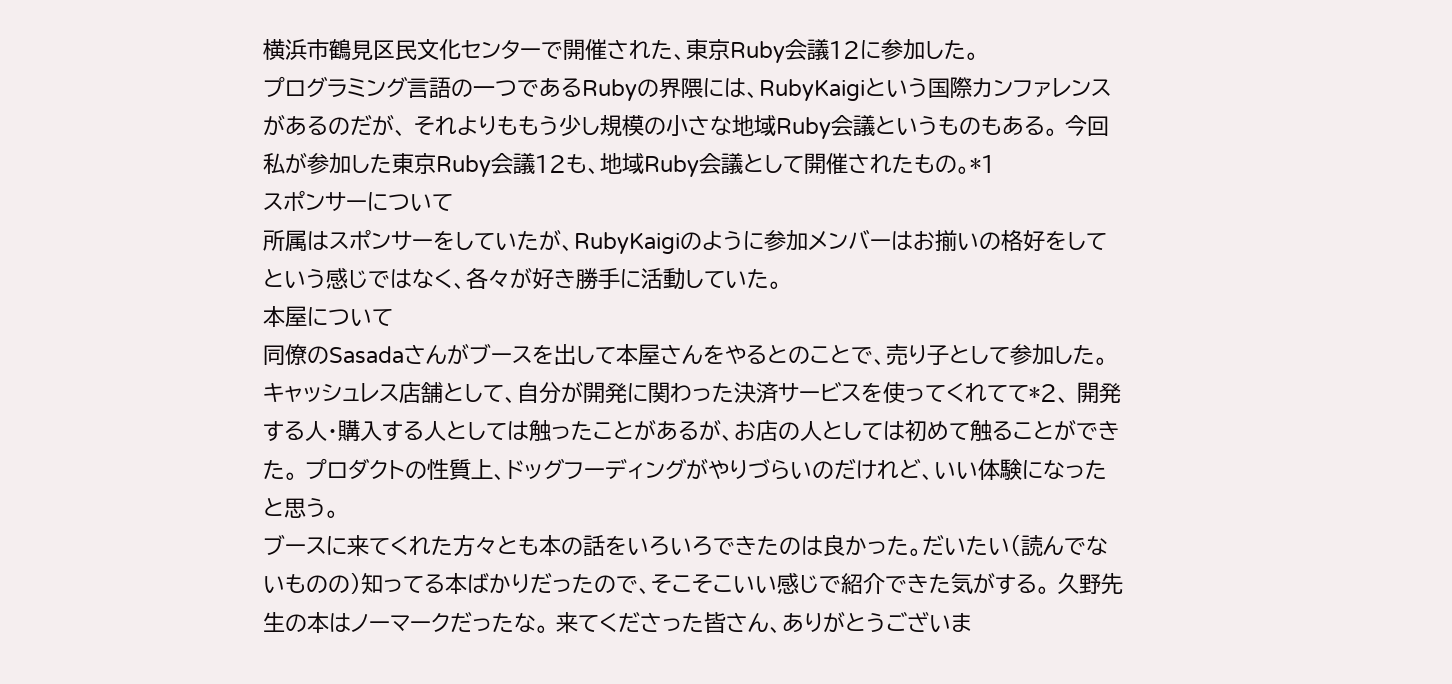横浜市鶴見区民文化センターで開催された、東京Ruby会議12に参加した。
プログラミング言語の一つであるRubyの界隈には、RubyKaigiという国際カンファレンスがあるのだが、 それよりももう少し規模の小さな地域Ruby会議というものもある。 今回私が参加した東京Ruby会議12も、地域Ruby会議として開催されたもの。*1
スポンサーについて
所属はスポンサーをしていたが、RubyKaigiのように参加メンバーはお揃いの格好をしてという感じではなく、各々が好き勝手に活動していた。
本屋について
同僚のSasadaさんがブースを出して本屋さんをやるとのことで、売り子として参加した。 キャッシュレス店舗として、自分が開発に関わった決済サービスを使ってくれてて*2、 開発する人・購入する人としては触ったことがあるが、お店の人としては初めて触ることができた。 プロダクトの性質上、ドッグフーディングがやりづらいのだけれど、いい体験になったと思う。
ブースに来てくれた方々とも本の話をいろいろできたのは良かった。だいたい(読んでないものの)知ってる本ばかりだったので、そこそこいい感じで紹介できた気がする。 久野先生の本はノーマークだったな。 来てくださった皆さん、ありがとうございま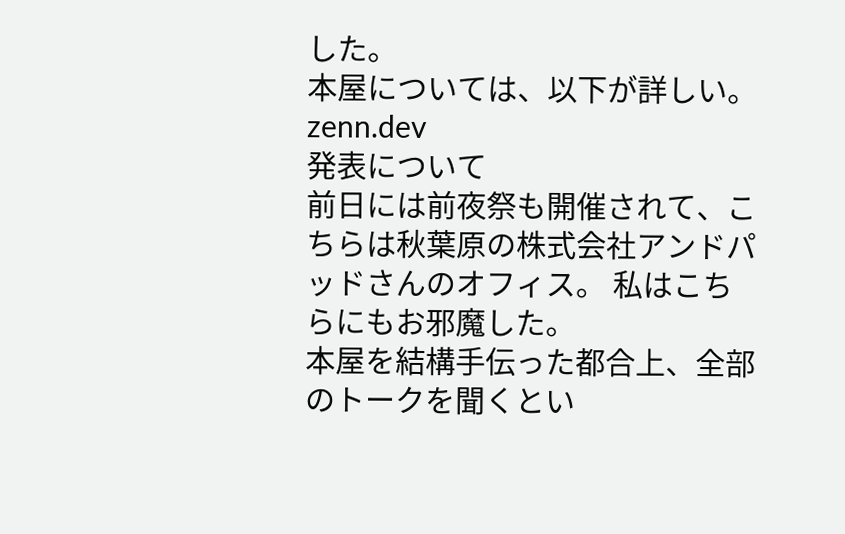した。
本屋については、以下が詳しい。 zenn.dev
発表について
前日には前夜祭も開催されて、こちらは秋葉原の株式会社アンドパッドさんのオフィス。 私はこちらにもお邪魔した。
本屋を結構手伝った都合上、全部のトークを聞くとい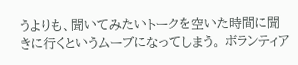うよりも、聞いてみたいトークを空いた時間に聞きに行くというムーブになってしまう。 ボランティア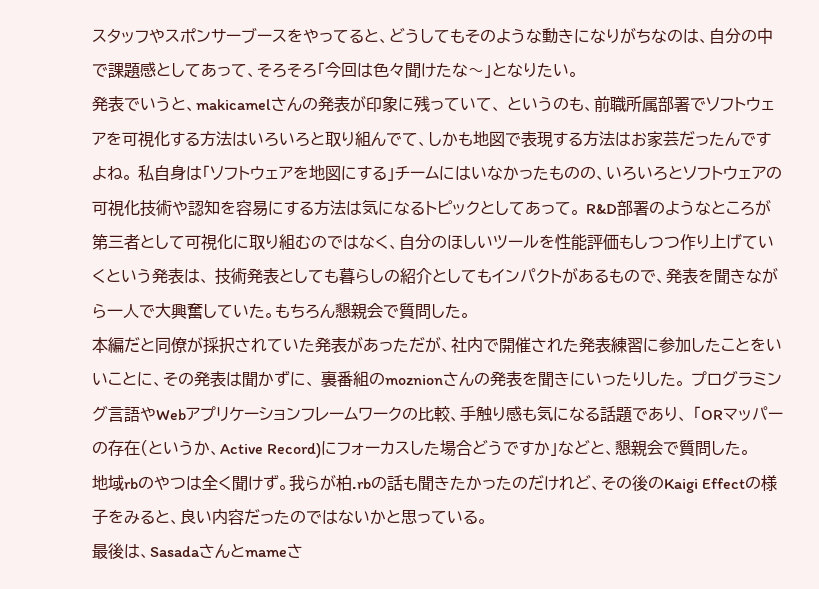スタッフやスポンサーブースをやってると、どうしてもそのような動きになりがちなのは、自分の中で課題感としてあって、そろそろ「今回は色々聞けたな〜」となりたい。
発表でいうと、makicamelさんの発表が印象に残っていて、 というのも、前職所属部署でソフトウェアを可視化する方法はいろいろと取り組んでて、しかも地図で表現する方法はお家芸だったんですよね。 私自身は「ソフトウェアを地図にする」チームにはいなかったものの、いろいろとソフトウェアの可視化技術や認知を容易にする方法は気になるトピックとしてあって。 R&D部署のようなところが第三者として可視化に取り組むのではなく、自分のほしいツールを性能評価もしつつ作り上げていくという発表は、 技術発表としても暮らしの紹介としてもインパクトがあるもので、発表を聞きながら一人で大興奮していた。もちろん懇親会で質問した。
本編だと同僚が採択されていた発表があっただが、社内で開催された発表練習に参加したことをいいことに、その発表は聞かずに、 裏番組のmoznionさんの発表を聞きにいったりした。 プログラミング言語やWebアプリケーションフレームワークの比較、手触り感も気になる話題であり、 「ORマッパーの存在(というか、Active Record)にフォーカスした場合どうですか」などと、懇親会で質問した。
地域rbのやつは全く聞けず。我らが柏.rbの話も聞きたかったのだけれど、その後のKaigi Effectの様子をみると、良い内容だったのではないかと思っている。
最後は、Sasadaさんとmameさ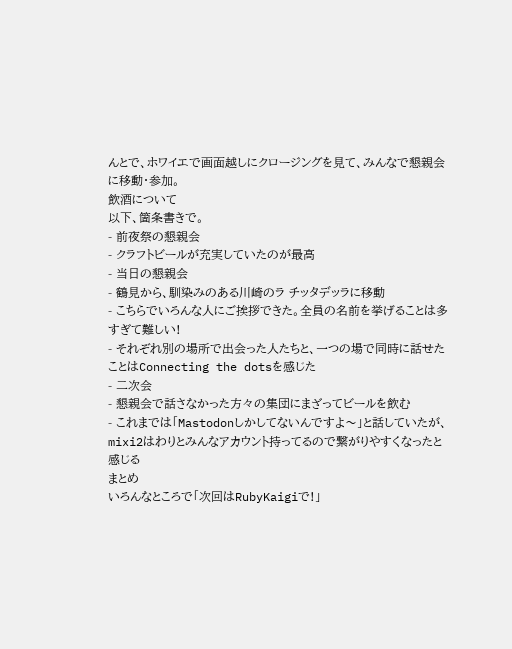んとで、ホワイエで画面越しにクロージングを見て、みんなで懇親会に移動・参加。
飲酒について
以下、箇条書きで。
- 前夜祭の懇親会
- クラフトビールが充実していたのが最高
- 当日の懇親会
- 鶴見から、馴染みのある川崎のラ チッタデッラに移動
- こちらでいろんな人にご挨拶できた。全員の名前を挙げることは多すぎて難しい!
- それぞれ別の場所で出会った人たちと、一つの場で同時に話せたことはConnecting the dotsを感じた
- 二次会
- 懇親会で話さなかった方々の集団にまざってビールを飲む
- これまでは「Mastodonしかしてないんですよ〜」と話していたが、mixi2はわりとみんなアカウント持ってるので繋がりやすくなったと感じる
まとめ
いろんなところで「次回はRubyKaigiで!」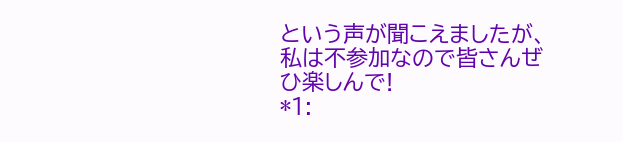という声が聞こえましたが、私は不参加なので皆さんぜひ楽しんで!
*1: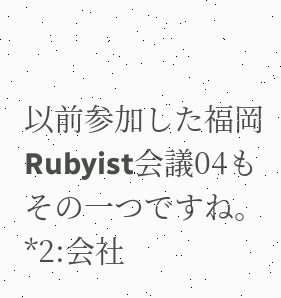以前参加した福岡Rubyist会議04もその一つですね。
*2:会社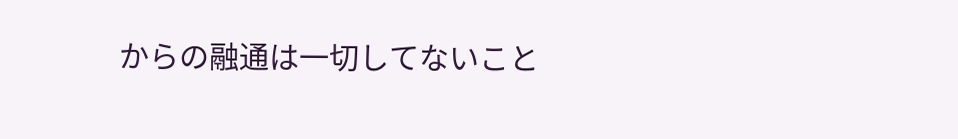からの融通は一切してないこと